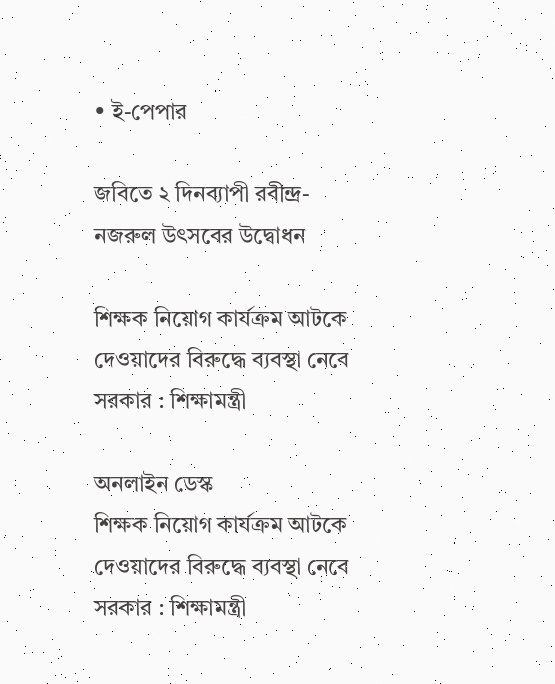• ই-পেপার

জবিতে ২ দিনব্যাপী রবীন্দ্র-নজরুল উৎসবের উদ্বোধন

শিক্ষক নিয়োগ কার্যক্রম আটকে দেওয়াদের বিরুদ্ধে ব্যবস্থা নেবে সরকার : শিক্ষামন্ত্রী

অনলাইন ডেস্ক
শিক্ষক নিয়োগ কার্যক্রম আটকে দেওয়াদের বিরুদ্ধে ব্যবস্থা নেবে সরকার : শিক্ষামন্ত্রী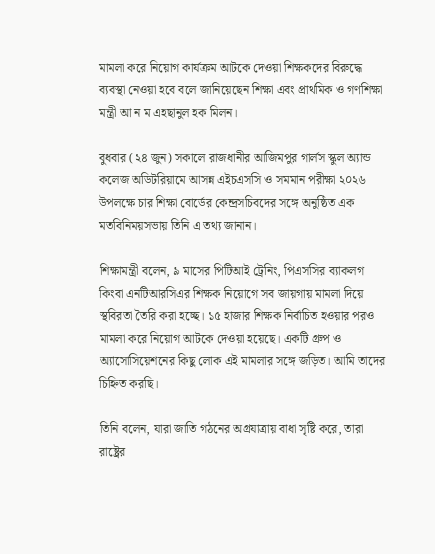মামলা করে নিয়োগ কার্যক্রম আটকে দেওয়া শিক্ষকদের বিরুদ্ধে ব্যবস্থা নেওয়া হবে বলে জানিয়েছেন শিক্ষা এবং প্রাথমিক ও গণশিক্ষা মন্ত্রী আ ন ম এহছানুল হক মিলন।

বুধবার (২৪ জুন) সকালে রাজধানীর আজিমপুর গার্লস স্কুল অ্যান্ড কলেজ অডিটরিয়ামে আসন্ন এইচএসসি ও সমমান পরীক্ষা ২০২৬ উপলক্ষে চার শিক্ষা বোর্ডের কেন্দ্রসচিবদের সঙ্গে অনুষ্ঠিত এক মতবিনিময়সভায় তিনি এ তথ্য জানান।

শিক্ষামন্ত্রী বলেন, ৯ মাসের পিটিআই ট্রেনিং, পিএসসির ব্যাকলগ কিংবা এনটিআরসিএর শিক্ষক নিয়োগে সব জায়গায় মামলা দিয়ে স্থবিরতা তৈরি করা হচ্ছে। ১৫ হাজার শিক্ষক নির্বাচিত হওয়ার পরও মামলা করে নিয়োগ আটকে দেওয়া হয়েছে। একটি গ্রুপ ও অ্যাসোসিয়েশনের কিছু লোক এই মামলার সঙ্গে জড়িত। আমি তাদের চিহ্নিত করছি।

তিনি বলেন, যারা জাতি গঠনের অগ্রযাত্রায় বাধা সৃষ্টি করে, তারা রাষ্ট্রের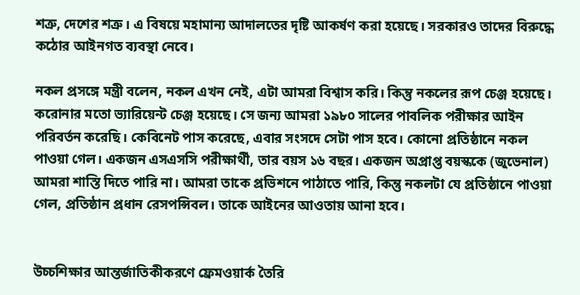শত্রু, দেশের শত্রু। এ বিষয়ে মহামান্য আদালতের দৃষ্টি আকর্ষণ করা হয়েছে। সরকারও তাদের বিরুদ্ধে কঠোর আইনগত ব্যবস্থা নেবে।

নকল প্রসঙ্গে মন্ত্রী বলেন, নকল এখন নেই, এটা আমরা বিশ্বাস করি। কিন্তু নকলের রূপ চেঞ্জ হয়েছে। করোনার মতো ভ্যারিয়েন্ট চেঞ্জ হয়েছে। সে জন্য আমরা ১৯৮০ সালের পাবলিক পরীক্ষার আইন পরিবর্তন করেছি। কেবিনেট পাস করেছে, এবার সংসদে সেটা পাস হবে। কোনো প্রতিষ্ঠানে নকল পাওয়া গেল। একজন এসএসসি পরীক্ষার্থী, তার বয়স ১৬ বছর। একজন অপ্রাপ্ত বয়স্ককে (জুভেনাল) আমরা শাস্তি দিতে পারি না। আমরা তাকে প্রভিশনে পাঠাতে পারি, কিন্তু নকলটা যে প্রতিষ্ঠানে পাওয়া গেল, প্রতিষ্ঠান প্রধান রেসপন্সিবল। তাকে আইনের আওতায় আনা হবে।


উচ্চশিক্ষার আন্তর্জাতিকীকরণে ফ্রেমওয়ার্ক তৈরি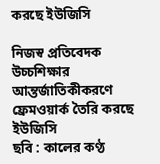করছে ইউজিসি

নিজস্ব প্রতিবেদক
উচ্চশিক্ষার আন্তর্জাতিকীকরণে ফ্রেমওয়ার্ক তৈরি করছে ইউজিসি
ছবি : কালের কণ্ঠ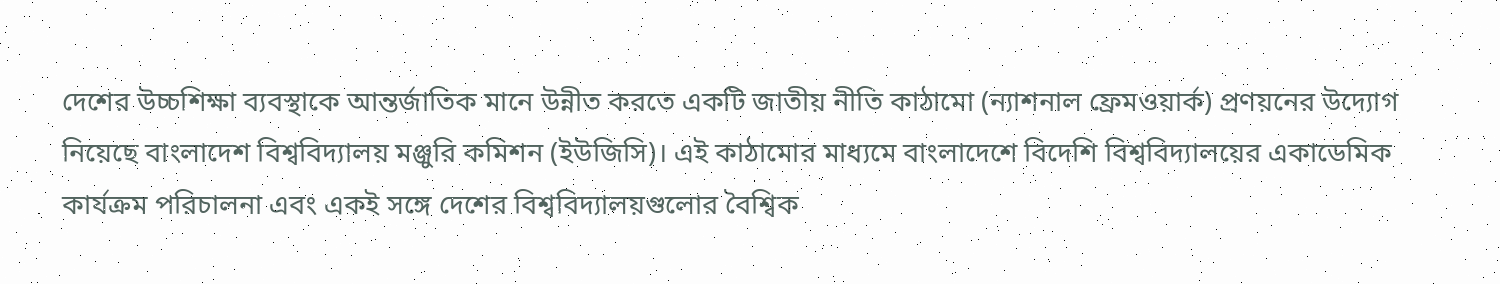দেশের উচ্চশিক্ষা ব্যবস্থাকে আন্তর্জাতিক মানে উন্নীত করতে একটি জাতীয় নীতি কাঠামো (ন্যাশনাল ফ্রেমওয়ার্ক) প্রণয়নের উদ্যোগ নিয়েছে বাংলাদেশ বিশ্ববিদ্যালয় মঞ্জুরি কমিশন (ইউজিসি)। এই কাঠামোর মাধ্যমে বাংলাদেশে বিদেশি বিশ্ববিদ্যালয়ের একাডেমিক কার্যক্রম পরিচালনা এবং একই সঙ্গে দেশের বিশ্ববিদ্যালয়গুলোর বৈশ্বিক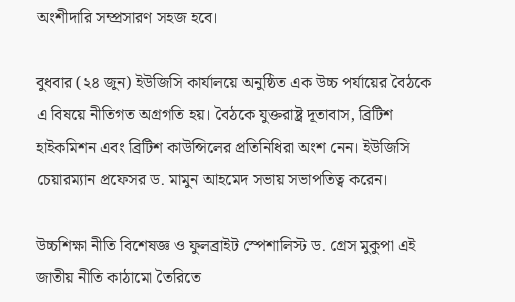অংশীদারি সম্প্রসারণ সহজ হবে।

বুধবার (২৪ জুন) ইউজিসি কার্যালয়ে অনুষ্ঠিত এক উচ্চ পর্যায়ের বৈঠকে এ বিষয়ে নীতিগত অগ্রগতি হয়। বৈঠকে যুক্তরাষ্ট্র দূতাবাস, ব্রিটিশ হাইকমিশন এবং ব্রিটিশ কাউন্সিলের প্রতিনিধিরা অংশ নেন। ইউজিসি চেয়ারম্যান প্রফেসর ড. মামুন আহমেদ সভায় সভাপতিত্ব করেন।

উচ্চশিক্ষা নীতি বিশেষজ্ঞ ও ফুলব্রাইট স্পেশালিস্ট ড. গ্রেস মুকুপা এই জাতীয় নীতি কাঠামো তৈরিতে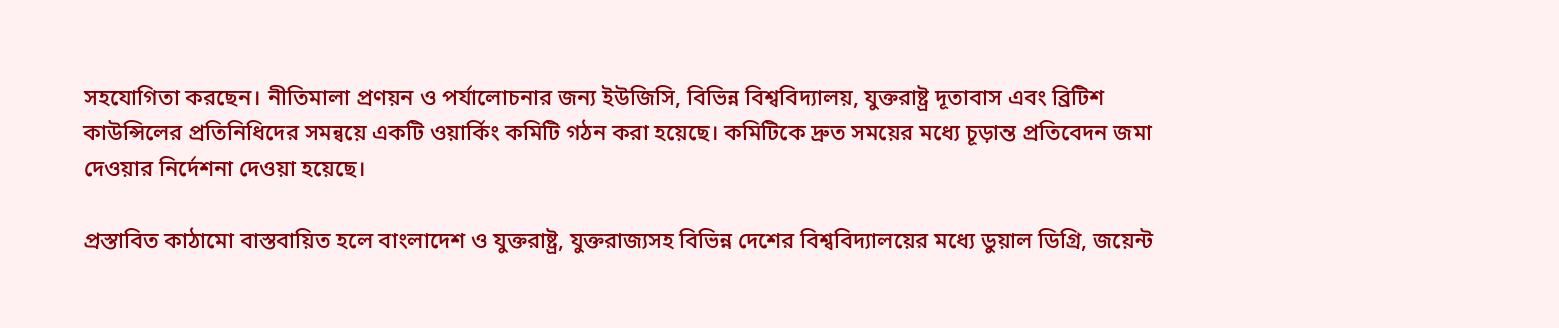সহযোগিতা করছেন। নীতিমালা প্রণয়ন ও পর্যালোচনার জন্য ইউজিসি, বিভিন্ন বিশ্ববিদ্যালয়, যুক্তরাষ্ট্র দূতাবাস এবং ব্রিটিশ কাউন্সিলের প্রতিনিধিদের সমন্বয়ে একটি ওয়ার্কিং কমিটি গঠন করা হয়েছে। কমিটিকে দ্রুত সময়ের মধ্যে চূড়ান্ত প্রতিবেদন জমা দেওয়ার নির্দেশনা দেওয়া হয়েছে।

প্রস্তাবিত কাঠামো বাস্তবায়িত হলে বাংলাদেশ ও যুক্তরাষ্ট্র, যুক্তরাজ্যসহ বিভিন্ন দেশের বিশ্ববিদ্যালয়ের মধ্যে ডুয়াল ডিগ্রি, জয়েন্ট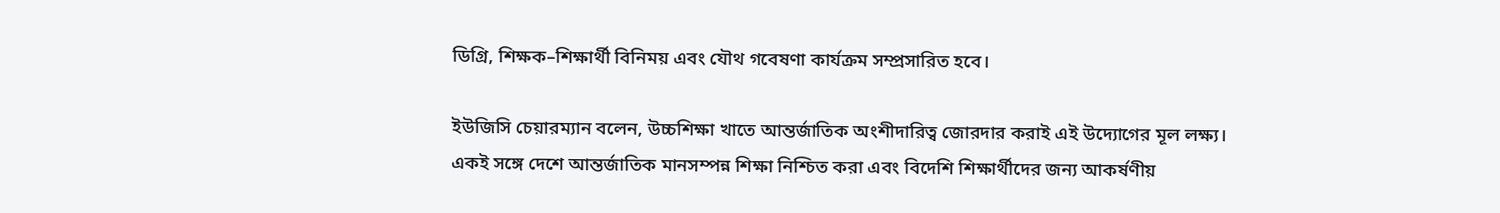ডিগ্রি, শিক্ষক–শিক্ষার্থী বিনিময় এবং যৌথ গবেষণা কার্যক্রম সম্প্রসারিত হবে।

ইউজিসি চেয়ারম্যান বলেন, উচ্চশিক্ষা খাতে আন্তর্জাতিক অংশীদারিত্ব জোরদার করাই এই উদ্যোগের মূল লক্ষ্য। একই সঙ্গে দেশে আন্তর্জাতিক মানসম্পন্ন শিক্ষা নিশ্চিত করা এবং বিদেশি শিক্ষার্থীদের জন্য আকর্ষণীয়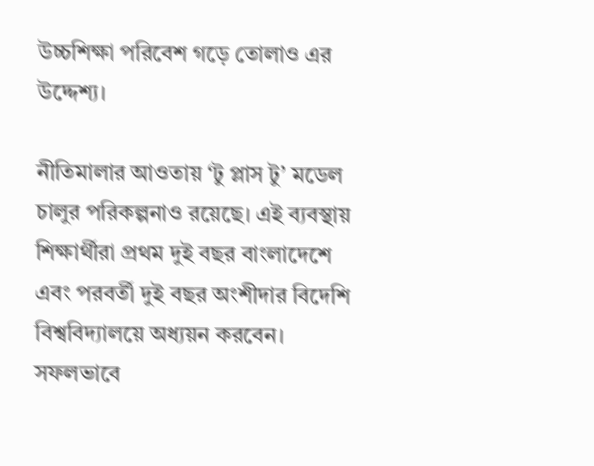উচ্চশিক্ষা পরিবেশ গড়ে তোলাও এর উদ্দেশ্য।

নীতিমালার আওতায় ‘টু প্লাস টু’ মডেল চালুর পরিকল্পনাও রয়েছে। এই ব্যবস্থায় শিক্ষার্থীরা প্রথম দুই বছর বাংলাদেশে এবং পরবর্তী দুই বছর অংশীদার বিদেশি বিশ্ববিদ্যালয়ে অধ্যয়ন করবেন। সফলভাবে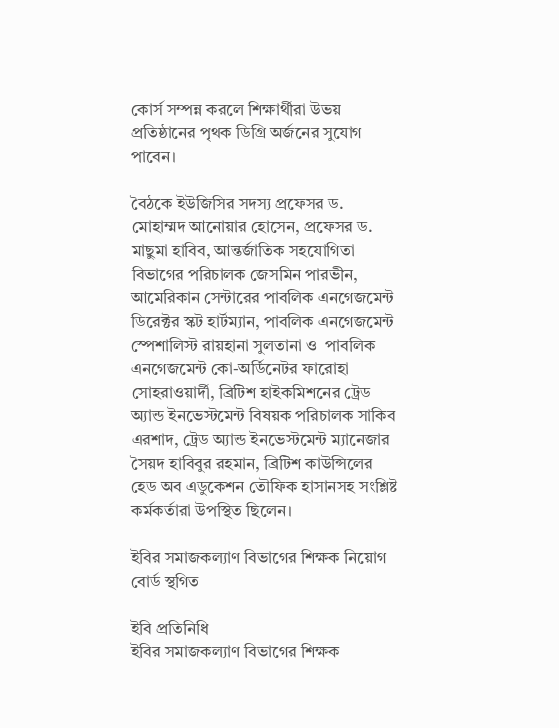কোর্স সম্পন্ন করলে শিক্ষার্থীরা উভয় প্রতিষ্ঠানের পৃথক ডিগ্রি অর্জনের সুযোগ পাবেন।

বৈঠকে ইউজিসির সদস্য প্রফেসর ড. মোহাম্মদ আনোয়ার হোসেন, প্রফেসর ড. মাছুমা হাবিব, আন্তর্জাতিক সহযোগিতা বিভাগের পরিচালক জেসমিন পারভীন, আমেরিকান সেন্টারের পাবলিক এনগেজমেন্ট ডিরেক্টর স্কট হার্টম্যান, পাবলিক এনগেজমেন্ট স্পেশালিস্ট রায়হানা সুলতানা ও  পাবলিক এনগেজমেন্ট কো-অর্ডিনেটর ফারোহা সোহরাওয়ার্দী, ব্রিটিশ হাইকমিশনের ট্রেড অ্যান্ড ইনভেস্টমেন্ট বিষয়ক পরিচালক সাকিব এরশাদ, ট্রেড অ্যান্ড ইনভেস্টমেন্ট ম্যানেজার সৈয়দ হাবিবুর রহমান, ব্রিটিশ কাউন্সিলের হেড অব এডুকেশন তৌফিক হাসানসহ সংশ্লিষ্ট কর্মকর্তারা উপস্থিত ছিলেন।

ইবির সমাজকল্যাণ বিভাগের শিক্ষক নিয়োগ বোর্ড স্থগিত

ইবি প্রতিনিধি
ইবির সমাজকল্যাণ বিভাগের শিক্ষক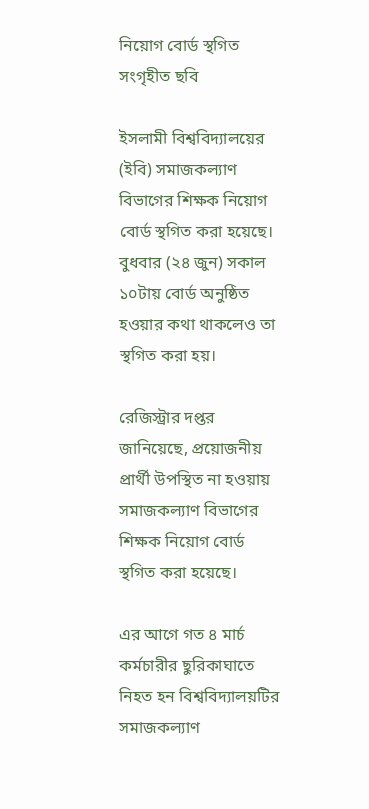নিয়োগ বোর্ড স্থগিত
সংগৃহীত ছবি

ইসলামী বিশ্ববিদ্যালয়ের (ইবি) সমাজকল্যাণ বিভাগের শিক্ষক নিয়োগ বোর্ড স্থগিত করা হয়েছে। বুধবার (২৪ জুন) সকাল ১০টায় বোর্ড অনুষ্ঠিত হওয়ার কথা থাকলেও তা স্থগিত করা হয়।

রেজিস্ট্রার দপ্তর জানিয়েছে, প্রয়োজনীয় প্রার্থী উপস্থিত না হওয়ায় সমাজকল্যাণ বিভাগের শিক্ষক নিয়োগ বোর্ড স্থগিত করা হয়েছে।

এর আগে গত ৪ মার্চ কর্মচারীর ছুরিকাঘাতে নিহত হন বিশ্ববিদ্যালয়টির সমাজকল্যাণ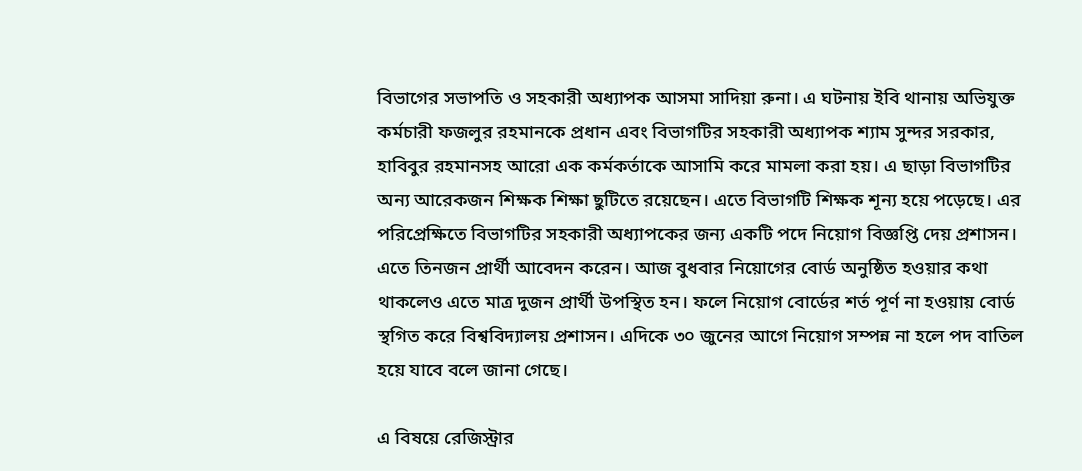বিভাগের সভাপতি ও সহকারী অধ্যাপক আসমা সাদিয়া রুনা। এ ঘটনায় ইবি থানায় অভিযুক্ত কর্মচারী ফজলুর রহমানকে প্রধান এবং বিভাগটির সহকারী অধ্যাপক শ্যাম সুন্দর সরকার, হাবিবুর রহমানসহ আরো এক কর্মকর্তাকে আসামি করে মামলা করা হয়। এ ছাড়া বিভাগটির অন্য আরেকজন শিক্ষক শিক্ষা ছুটিতে রয়েছেন। এতে বিভাগটি শিক্ষক শূন্য হয়ে পড়েছে। এর পরিপ্রেক্ষিতে বিভাগটির সহকারী অধ্যাপকের জন্য একটি পদে নিয়োগ বিজ্ঞপ্তি দেয় প্রশাসন। এতে তিনজন প্রার্থী আবেদন করেন। আজ বুধবার নিয়োগের বোর্ড অনুষ্ঠিত হওয়ার কথা থাকলেও এতে মাত্র দুজন প্রার্থী উপস্থিত হন। ফলে নিয়োগ বোর্ডের শর্ত পূর্ণ না হওয়ায় বোর্ড স্থগিত করে বিশ্ববিদ্যালয় প্রশাসন। এদিকে ৩০ জুনের আগে নিয়োগ সম্পন্ন না হলে পদ বাতিল হয়ে যাবে বলে জানা গেছে।

এ বিষয়ে রেজিস্ট্রার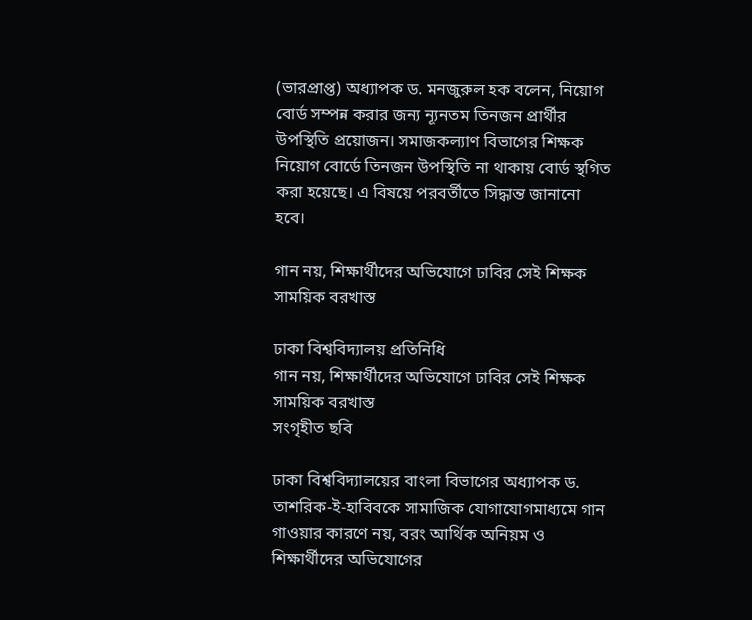(ভারপ্রাপ্ত) অধ্যাপক ড. মনজুরুল হক বলেন, নিয়োগ বোর্ড সম্পন্ন করার জন্য ন্যূনতম তিনজন প্রার্থীর উপস্থিতি প্রয়োজন। সমাজকল্যাণ বিভাগের শিক্ষক নিয়োগ বোর্ডে তিনজন উপস্থিতি না থাকায় বোর্ড স্থগিত করা হয়েছে। এ বিষয়ে পরবর্তীতে সিদ্ধান্ত জানানো হবে।

গান নয়, শিক্ষার্থীদের অভিযোগে ঢাবির সেই শিক্ষক সাময়িক বরখাস্ত

ঢাকা বিশ্ববিদ্যালয় প্রতিনিধি
গান নয়, শিক্ষার্থীদের অভিযোগে ঢাবির সেই শিক্ষক সাময়িক বরখাস্ত
সংগৃহীত ছবি

ঢাকা বিশ্ববিদ্যালয়ের বাংলা বিভাগের অধ্যাপক ড. তাশরিক-ই-হাবিবকে সামাজিক যোগাযোগমাধ্যমে গান গাওয়ার কারণে নয়, বরং আর্থিক অনিয়ম ও শিক্ষার্থীদের অভিযোগের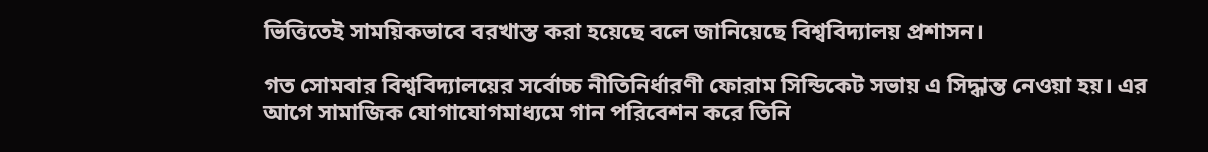ভিত্তিতেই সাময়িকভাবে বরখাস্ত করা হয়েছে বলে জানিয়েছে বিশ্ববিদ্যালয় প্রশাসন।

গত সোমবার বিশ্ববিদ্যালয়ের সর্বোচ্চ নীতিনির্ধারণী ফোরাম সিন্ডিকেট সভায় এ সিদ্ধান্ত নেওয়া হয়। এর আগে সামাজিক যোগাযোগমাধ্যমে গান পরিবেশন করে তিনি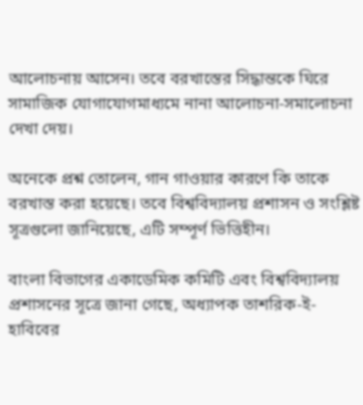আলোচনায় আসেন। তবে বরখাস্তের সিদ্ধান্তকে ঘিরে সামাজিক যোগাযোগমাধ্যমে নানা আলোচনা-সমালোচনা দেখা দেয়।

অনেকে প্রশ্ন তোলেন, গান গাওয়ার কারণে কি তাকে বরখাস্ত করা হয়েছে। তবে বিশ্ববিদ্যালয় প্রশাসন ও সংশ্লিষ্ট সূত্রগুলো জানিয়েছে, এটি সম্পূর্ণ ভিত্তিহীন।

বাংলা বিভাগের একাডেমিক কমিটি এবং বিশ্ববিদ্যালয় প্রশাসনের সূত্রে জানা গেছে, অধ্যাপক তাশরিক-ই-হাবিবের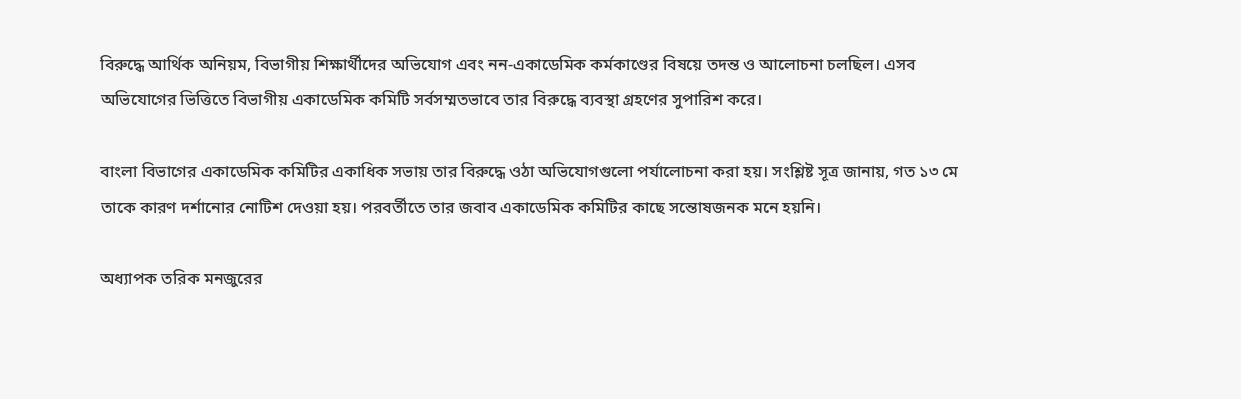বিরুদ্ধে আর্থিক অনিয়ম, বিভাগীয় শিক্ষার্থীদের অভিযোগ এবং নন-একাডেমিক কর্মকাণ্ডের বিষয়ে তদন্ত ও আলোচনা চলছিল। এসব অভিযোগের ভিত্তিতে বিভাগীয় একাডেমিক কমিটি সর্বসম্মতভাবে তার বিরুদ্ধে ব্যবস্থা গ্রহণের সুপারিশ করে।

বাংলা বিভাগের একাডেমিক কমিটির একাধিক সভায় তার বিরুদ্ধে ওঠা অভিযোগগুলো পর্যালোচনা করা হয়। সংশ্লিষ্ট সূত্র জানায়, গত ১৩ মে তাকে কারণ দর্শানোর নোটিশ দেওয়া হয়। পরবর্তীতে তার জবাব একাডেমিক কমিটির কাছে সন্তোষজনক মনে হয়নি।

অধ্যাপক তরিক মনজুরের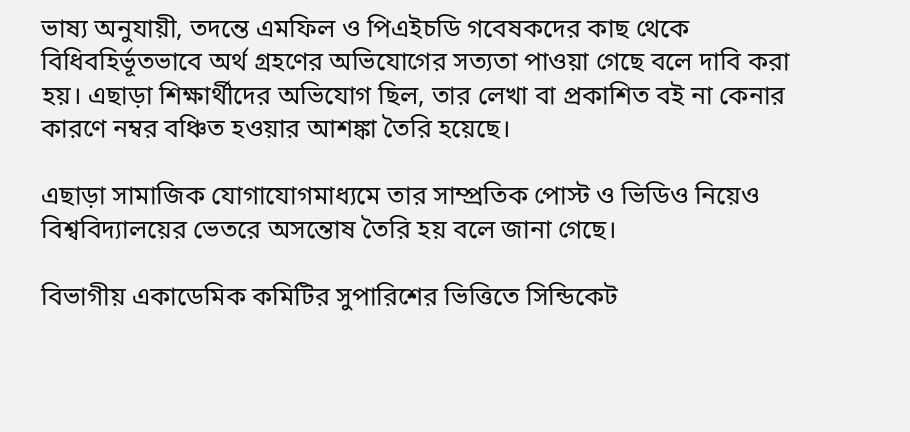ভাষ্য অনুযায়ী, তদন্তে এমফিল ও পিএইচডি গবেষকদের কাছ থেকে বিধিবহির্ভূতভাবে অর্থ গ্রহণের অভিযোগের সত্যতা পাওয়া গেছে বলে দাবি করা হয়। এছাড়া শিক্ষার্থীদের অভিযোগ ছিল, তার লেখা বা প্রকাশিত বই না কেনার কারণে নম্বর বঞ্চিত হওয়ার আশঙ্কা তৈরি হয়েছে।

এছাড়া সামাজিক যোগাযোগমাধ্যমে তার সাম্প্রতিক পোস্ট ও ভিডিও নিয়েও বিশ্ববিদ্যালয়ের ভেতরে অসন্তোষ তৈরি হয় বলে জানা গেছে।

বিভাগীয় একাডেমিক কমিটির সুপারিশের ভিত্তিতে সিন্ডিকেট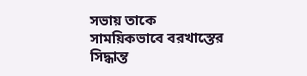সভায় তাকে সাময়িকভাবে বরখাস্তের সিদ্ধান্ত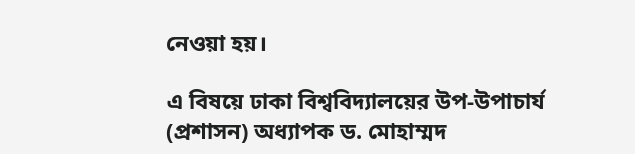নেওয়া হয়।

এ বিষয়ে ঢাকা বিশ্ববিদ্যালয়ের উপ-উপাচার্য (প্রশাসন) অধ্যাপক ড. মোহাম্মদ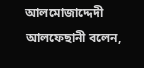আলমোজাদ্দেদী আলফেছানী বলেন,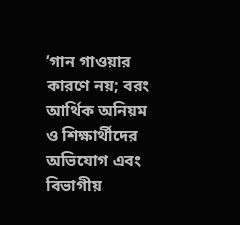‘গান গাওয়ার কারণে নয়; বরং আর্থিক অনিয়ম ও শিক্ষার্থীদের অভিযোগ এবং বিভাগীয়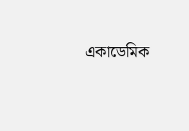একাডেমিক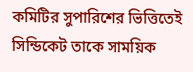কমিটির সুপারিশের ভিত্তিতেই সিন্ডিকেট তাকে সাময়িক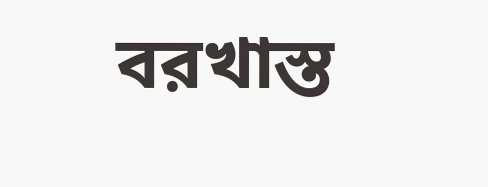বরখাস্ত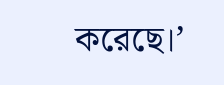করেছে।’